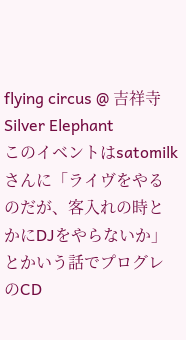flying circus @ 吉祥寺Silver Elephant
このイベントはsatomilkさんに「ライヴをやるのだが、客入れの時とかにDJをやらないか」とかいう話でプログレのCD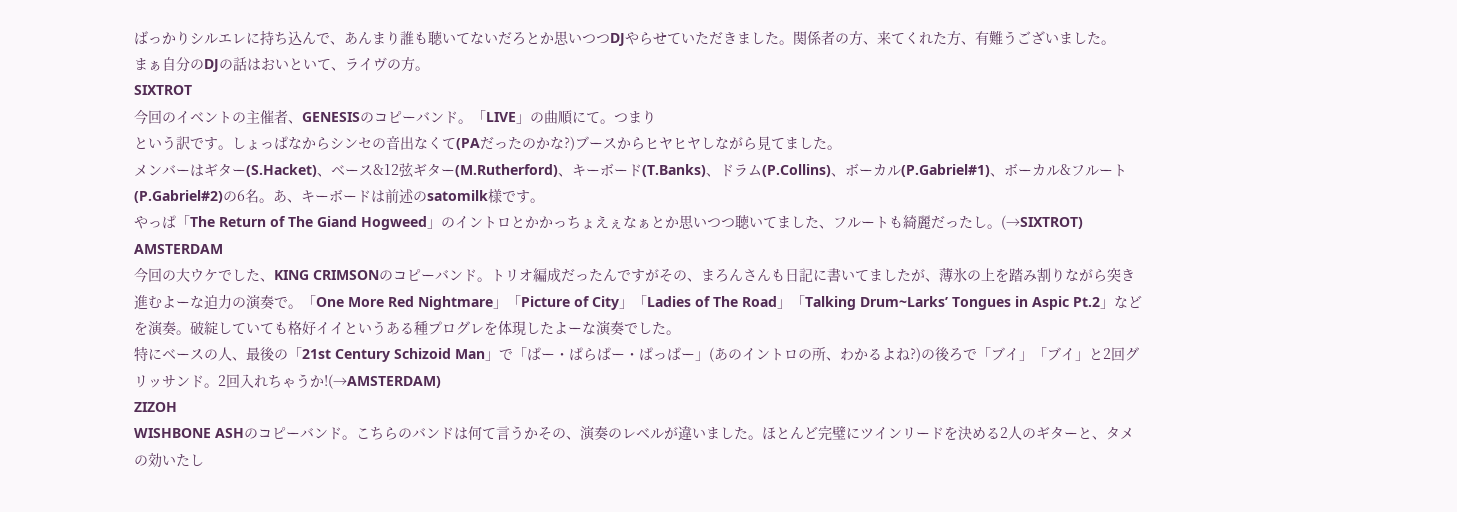ばっかりシルエレに持ち込んで、あんまり誰も聴いてないだろとか思いつつDJやらせていただきました。関係者の方、来てくれた方、有難うございました。
まぁ自分のDJの話はおいといて、ライヴの方。
SIXTROT
今回のイベントの主催者、GENESISのコピーバンド。「LIVE」の曲順にて。つまり
という訳です。しょっぱなからシンセの音出なくて(PAだったのかな?)ブースからヒヤヒヤしながら見てました。
メンバーはギター(S.Hacket)、ベース&12弦ギター(M.Rutherford)、キーボード(T.Banks)、ドラム(P.Collins)、ボーカル(P.Gabriel#1)、ボーカル&フルート(P.Gabriel#2)の6名。あ、キーボードは前述のsatomilk様です。
やっぱ「The Return of The Giand Hogweed」のイントロとかかっちょえぇなぁとか思いつつ聴いてました、フルートも綺麗だったし。(→SIXTROT)
AMSTERDAM
今回の大ウケでした、KING CRIMSONのコピーバンド。トリオ編成だったんですがその、まろんさんも日記に書いてましたが、薄氷の上を踏み割りながら突き進むよーな迫力の演奏で。「One More Red Nightmare」「Picture of City」「Ladies of The Road」「Talking Drum~Larks’ Tongues in Aspic Pt.2」などを演奏。破綻していても格好イイというある種プログレを体現したよーな演奏でした。
特にベースの人、最後の「21st Century Schizoid Man」で「ぱー・ぱらぱー・ぱっぱー」(あのイントロの所、わかるよね?)の後ろで「ブイ」「ブイ」と2回グリッサンド。2回入れちゃうか!(→AMSTERDAM)
ZIZOH
WISHBONE ASHのコピーバンド。こちらのバンドは何て言うかその、演奏のレベルが違いました。ほとんど完璧にツインリードを決める2人のギターと、タメの効いたし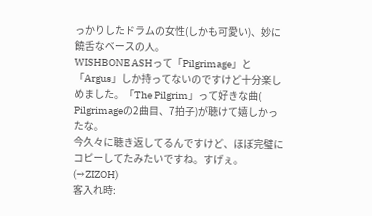っかりしたドラムの女性(しかも可愛い)、妙に饒舌なベースの人。
WISHBONE ASHって「Pilgrimage」と「Argus」しか持ってないのですけど十分楽しめました。「The Pilgrim」って好きな曲( Pilgrimageの2曲目、7拍子)が聴けて嬉しかったな。
今久々に聴き返してるんですけど、ほぼ完璧にコピーしてたみたいですね。すげぇ。(→ZIZOH)
客入れ時: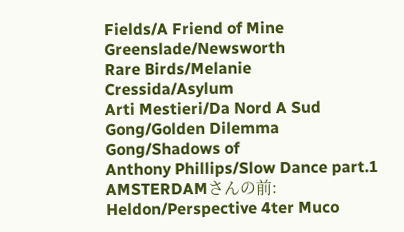Fields/A Friend of Mine
Greenslade/Newsworth
Rare Birds/Melanie Cressida/Asylum
Arti Mestieri/Da Nord A Sud
Gong/Golden Dilemma
Gong/Shadows of
Anthony Phillips/Slow Dance part.1
AMSTERDAMさんの前:
Heldon/Perspective 4ter Muco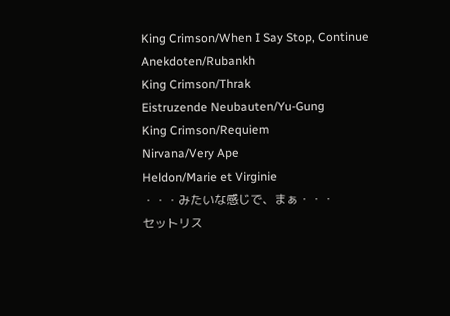King Crimson/When I Say Stop, Continue
Anekdoten/Rubankh
King Crimson/Thrak
Eistruzende Neubauten/Yu-Gung
King Crimson/Requiem
Nirvana/Very Ape
Heldon/Marie et Virginie
・・・みたいな感じで、まぁ・・・
セットリス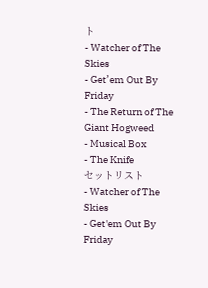ト
- Watcher of The Skies
- Get’em Out By Friday
- The Return of The Giant Hogweed
- Musical Box
- The Knife
セットリスト
- Watcher of The Skies
- Get'em Out By Friday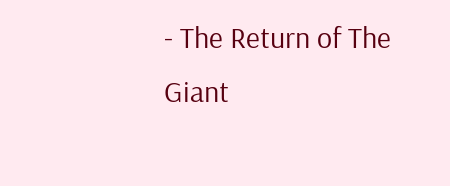- The Return of The Giant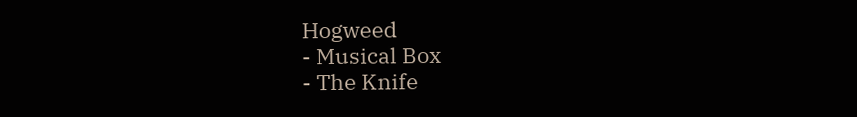Hogweed
- Musical Box
- The Knife